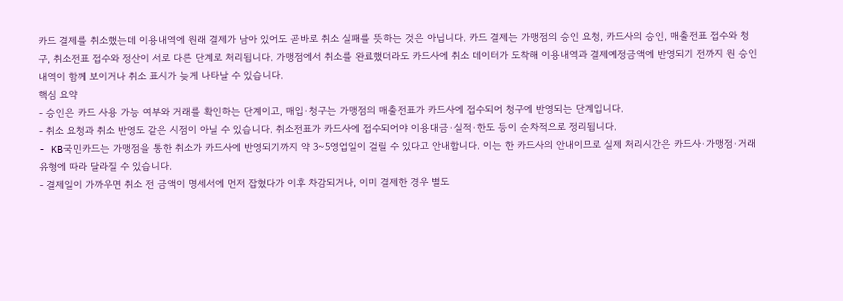카드 결제를 취소했는데 이용내역에 원래 결제가 남아 있어도 곧바로 취소 실패를 뜻하는 것은 아닙니다. 카드 결제는 가맹점의 승인 요청, 카드사의 승인, 매출전표 접수와 청구, 취소전표 접수와 정산이 서로 다른 단계로 처리됩니다. 가맹점에서 취소를 완료했더라도 카드사에 취소 데이터가 도착해 이용내역과 결제예정금액에 반영되기 전까지 원 승인 내역이 함께 보이거나 취소 표시가 늦게 나타날 수 있습니다.
핵심 요약
- 승인은 카드 사용 가능 여부와 거래를 확인하는 단계이고, 매입·청구는 가맹점의 매출전표가 카드사에 접수되어 청구에 반영되는 단계입니다.
- 취소 요청과 취소 반영도 같은 시점이 아닐 수 있습니다. 취소전표가 카드사에 접수되어야 이용대금·실적·한도 등이 순차적으로 정리됩니다.
- KB국민카드는 가맹점을 통한 취소가 카드사에 반영되기까지 약 3~5영업일이 걸릴 수 있다고 안내합니다. 이는 한 카드사의 안내이므로 실제 처리시간은 카드사·가맹점·거래유형에 따라 달라질 수 있습니다.
- 결제일이 가까우면 취소 전 금액이 명세서에 먼저 잡혔다가 이후 차감되거나, 이미 결제한 경우 별도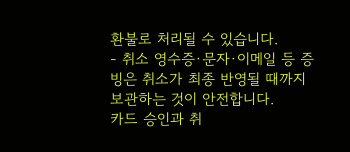환불로 처리될 수 있습니다.
- 취소 영수증·문자·이메일 등 증빙은 취소가 최종 반영될 때까지 보관하는 것이 안전합니다.
카드 승인과 취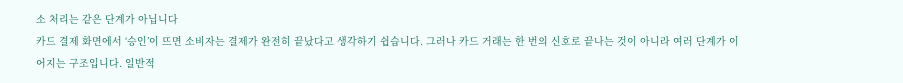소 처리는 같은 단계가 아닙니다
카드 결제 화면에서 ‘승인’이 뜨면 소비자는 결제가 완전히 끝났다고 생각하기 쉽습니다. 그러나 카드 거래는 한 번의 신호로 끝나는 것이 아니라 여러 단계가 이어지는 구조입니다. 일반적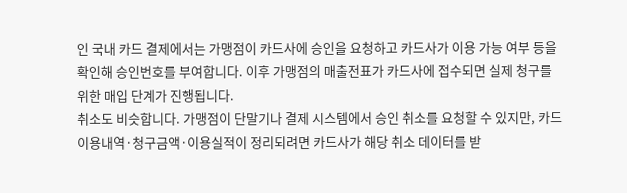인 국내 카드 결제에서는 가맹점이 카드사에 승인을 요청하고 카드사가 이용 가능 여부 등을 확인해 승인번호를 부여합니다. 이후 가맹점의 매출전표가 카드사에 접수되면 실제 청구를 위한 매입 단계가 진행됩니다.
취소도 비슷합니다. 가맹점이 단말기나 결제 시스템에서 승인 취소를 요청할 수 있지만, 카드 이용내역·청구금액·이용실적이 정리되려면 카드사가 해당 취소 데이터를 받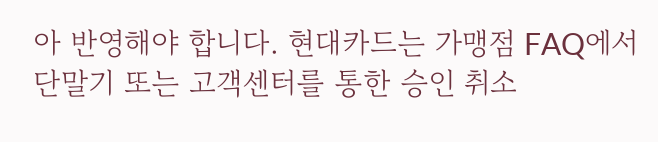아 반영해야 합니다. 현대카드는 가맹점 FAQ에서 단말기 또는 고객센터를 통한 승인 취소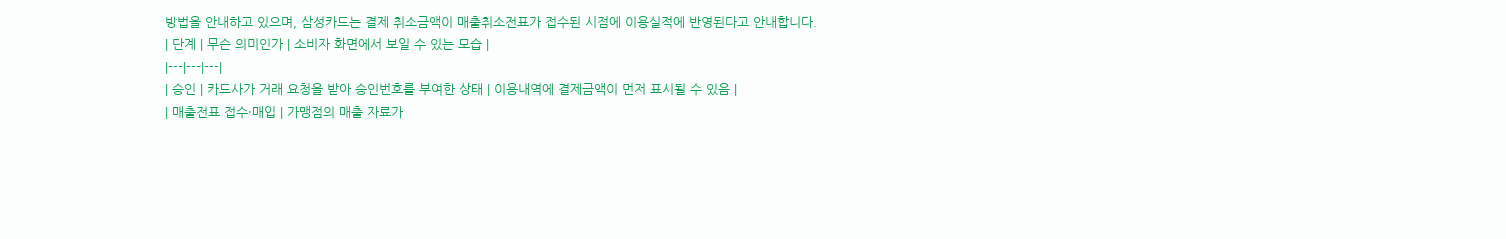방법을 안내하고 있으며, 삼성카드는 결제 취소금액이 매출취소전표가 접수된 시점에 이용실적에 반영된다고 안내합니다.
| 단계 | 무슨 의미인가 | 소비자 화면에서 보일 수 있는 모습 |
|---|---|---|
| 승인 | 카드사가 거래 요청을 받아 승인번호를 부여한 상태 | 이용내역에 결제금액이 먼저 표시될 수 있음 |
| 매출전표 접수·매입 | 가맹점의 매출 자료가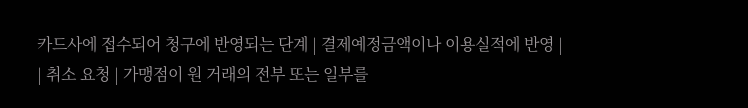카드사에 접수되어 청구에 반영되는 단계 | 결제예정금액이나 이용실적에 반영 |
| 취소 요청 | 가맹점이 원 거래의 전부 또는 일부를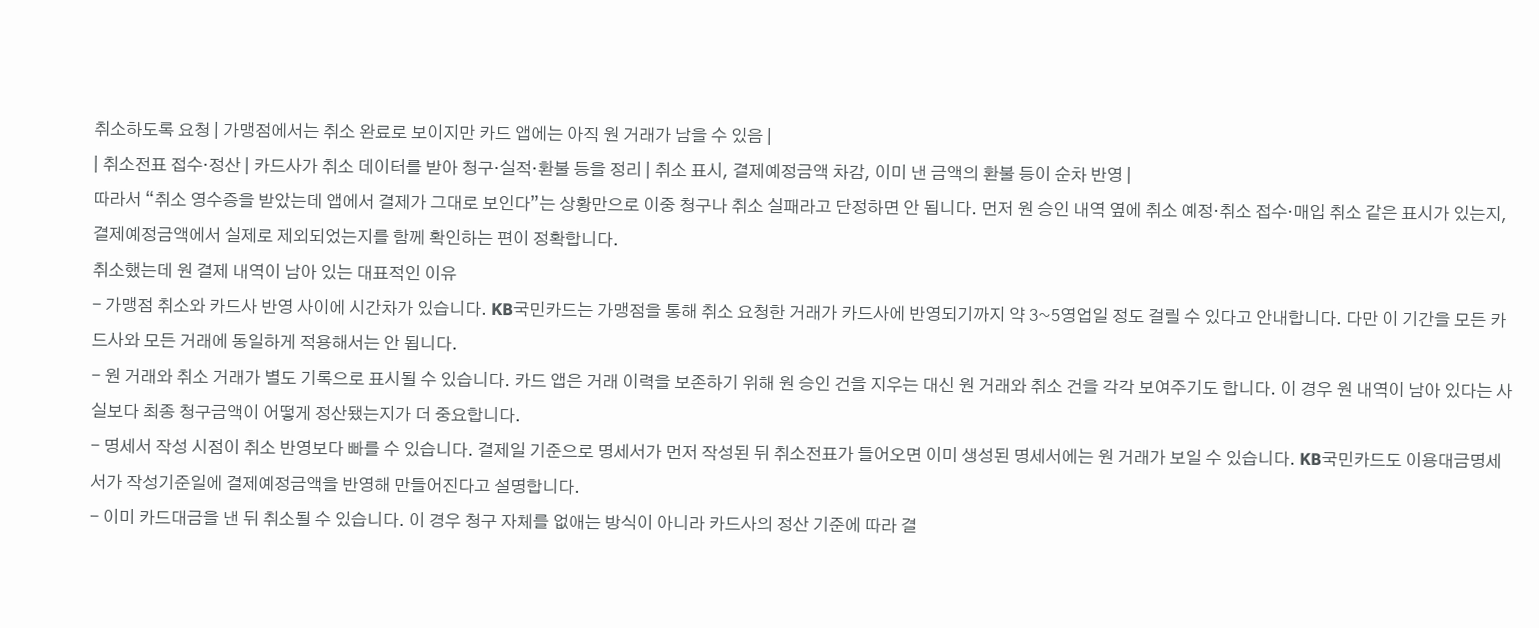취소하도록 요청 | 가맹점에서는 취소 완료로 보이지만 카드 앱에는 아직 원 거래가 남을 수 있음 |
| 취소전표 접수·정산 | 카드사가 취소 데이터를 받아 청구·실적·환불 등을 정리 | 취소 표시, 결제예정금액 차감, 이미 낸 금액의 환불 등이 순차 반영 |
따라서 “취소 영수증을 받았는데 앱에서 결제가 그대로 보인다”는 상황만으로 이중 청구나 취소 실패라고 단정하면 안 됩니다. 먼저 원 승인 내역 옆에 취소 예정·취소 접수·매입 취소 같은 표시가 있는지, 결제예정금액에서 실제로 제외되었는지를 함께 확인하는 편이 정확합니다.
취소했는데 원 결제 내역이 남아 있는 대표적인 이유
- 가맹점 취소와 카드사 반영 사이에 시간차가 있습니다. KB국민카드는 가맹점을 통해 취소 요청한 거래가 카드사에 반영되기까지 약 3~5영업일 정도 걸릴 수 있다고 안내합니다. 다만 이 기간을 모든 카드사와 모든 거래에 동일하게 적용해서는 안 됩니다.
- 원 거래와 취소 거래가 별도 기록으로 표시될 수 있습니다. 카드 앱은 거래 이력을 보존하기 위해 원 승인 건을 지우는 대신 원 거래와 취소 건을 각각 보여주기도 합니다. 이 경우 원 내역이 남아 있다는 사실보다 최종 청구금액이 어떻게 정산됐는지가 더 중요합니다.
- 명세서 작성 시점이 취소 반영보다 빠를 수 있습니다. 결제일 기준으로 명세서가 먼저 작성된 뒤 취소전표가 들어오면 이미 생성된 명세서에는 원 거래가 보일 수 있습니다. KB국민카드도 이용대금명세서가 작성기준일에 결제예정금액을 반영해 만들어진다고 설명합니다.
- 이미 카드대금을 낸 뒤 취소될 수 있습니다. 이 경우 청구 자체를 없애는 방식이 아니라 카드사의 정산 기준에 따라 결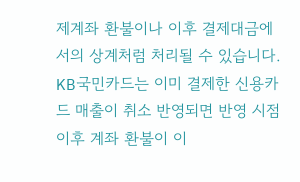제계좌 환불이나 이후 결제대금에서의 상계처럼 처리될 수 있습니다. KB국민카드는 이미 결제한 신용카드 매출이 취소 반영되면 반영 시점 이후 계좌 환불이 이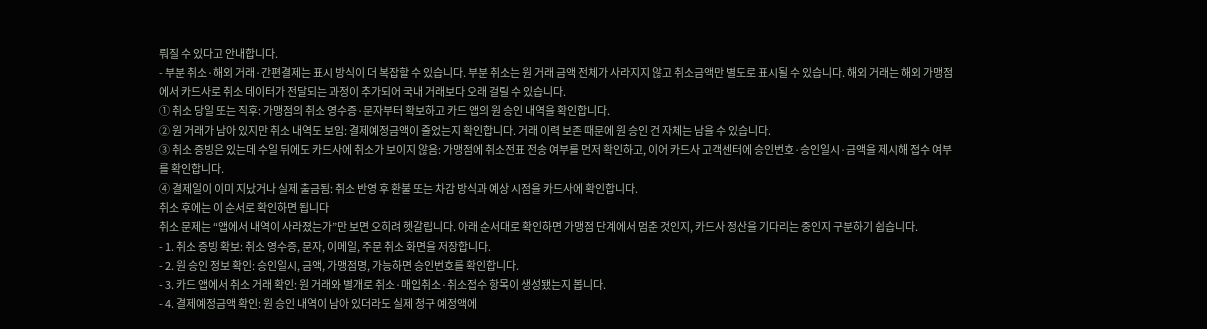뤄질 수 있다고 안내합니다.
- 부분 취소·해외 거래·간편결제는 표시 방식이 더 복잡할 수 있습니다. 부분 취소는 원 거래 금액 전체가 사라지지 않고 취소금액만 별도로 표시될 수 있습니다. 해외 거래는 해외 가맹점에서 카드사로 취소 데이터가 전달되는 과정이 추가되어 국내 거래보다 오래 걸릴 수 있습니다.
① 취소 당일 또는 직후: 가맹점의 취소 영수증·문자부터 확보하고 카드 앱의 원 승인 내역을 확인합니다.
② 원 거래가 남아 있지만 취소 내역도 보임: 결제예정금액이 줄었는지 확인합니다. 거래 이력 보존 때문에 원 승인 건 자체는 남을 수 있습니다.
③ 취소 증빙은 있는데 수일 뒤에도 카드사에 취소가 보이지 않음: 가맹점에 취소전표 전송 여부를 먼저 확인하고, 이어 카드사 고객센터에 승인번호·승인일시·금액을 제시해 접수 여부를 확인합니다.
④ 결제일이 이미 지났거나 실제 출금됨: 취소 반영 후 환불 또는 차감 방식과 예상 시점을 카드사에 확인합니다.
취소 후에는 이 순서로 확인하면 됩니다
취소 문제는 “앱에서 내역이 사라졌는가”만 보면 오히려 헷갈립니다. 아래 순서대로 확인하면 가맹점 단계에서 멈춘 것인지, 카드사 정산을 기다리는 중인지 구분하기 쉽습니다.
- 1. 취소 증빙 확보: 취소 영수증, 문자, 이메일, 주문 취소 화면을 저장합니다.
- 2. 원 승인 정보 확인: 승인일시, 금액, 가맹점명, 가능하면 승인번호를 확인합니다.
- 3. 카드 앱에서 취소 거래 확인: 원 거래와 별개로 취소·매입취소·취소접수 항목이 생성됐는지 봅니다.
- 4. 결제예정금액 확인: 원 승인 내역이 남아 있더라도 실제 청구 예정액에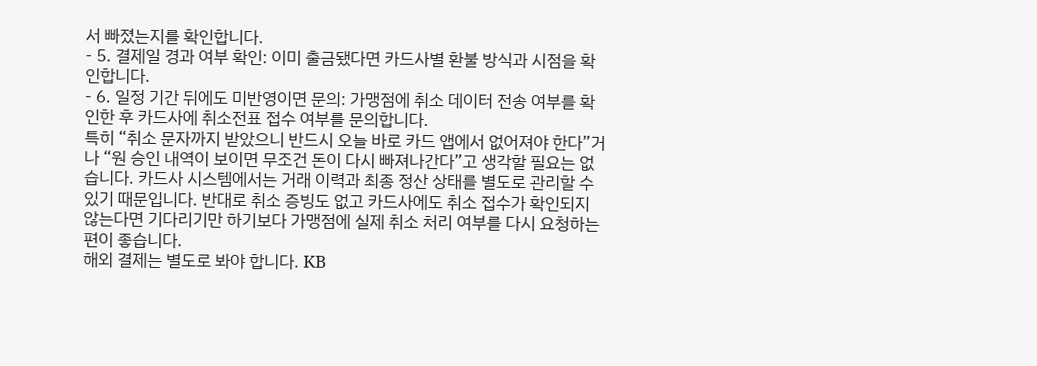서 빠졌는지를 확인합니다.
- 5. 결제일 경과 여부 확인: 이미 출금됐다면 카드사별 환불 방식과 시점을 확인합니다.
- 6. 일정 기간 뒤에도 미반영이면 문의: 가맹점에 취소 데이터 전송 여부를 확인한 후 카드사에 취소전표 접수 여부를 문의합니다.
특히 “취소 문자까지 받았으니 반드시 오늘 바로 카드 앱에서 없어져야 한다”거나 “원 승인 내역이 보이면 무조건 돈이 다시 빠져나간다”고 생각할 필요는 없습니다. 카드사 시스템에서는 거래 이력과 최종 정산 상태를 별도로 관리할 수 있기 때문입니다. 반대로 취소 증빙도 없고 카드사에도 취소 접수가 확인되지 않는다면 기다리기만 하기보다 가맹점에 실제 취소 처리 여부를 다시 요청하는 편이 좋습니다.
해외 결제는 별도로 봐야 합니다. KB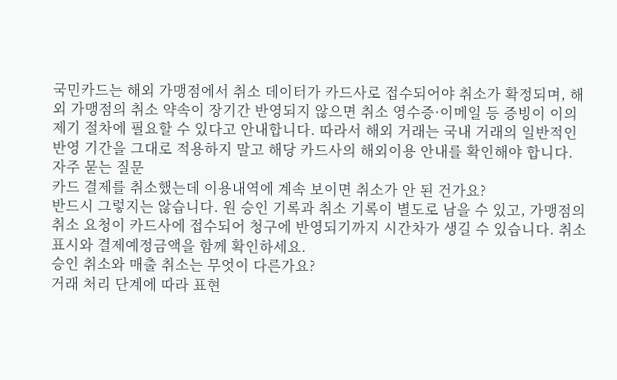국민카드는 해외 가맹점에서 취소 데이터가 카드사로 접수되어야 취소가 확정되며, 해외 가맹점의 취소 약속이 장기간 반영되지 않으면 취소 영수증·이메일 등 증빙이 이의제기 절차에 필요할 수 있다고 안내합니다. 따라서 해외 거래는 국내 거래의 일반적인 반영 기간을 그대로 적용하지 말고 해당 카드사의 해외이용 안내를 확인해야 합니다.
자주 묻는 질문
카드 결제를 취소했는데 이용내역에 계속 보이면 취소가 안 된 건가요?
반드시 그렇지는 않습니다. 원 승인 기록과 취소 기록이 별도로 남을 수 있고, 가맹점의 취소 요청이 카드사에 접수되어 청구에 반영되기까지 시간차가 생길 수 있습니다. 취소 표시와 결제예정금액을 함께 확인하세요.
승인 취소와 매출 취소는 무엇이 다른가요?
거래 처리 단계에 따라 표현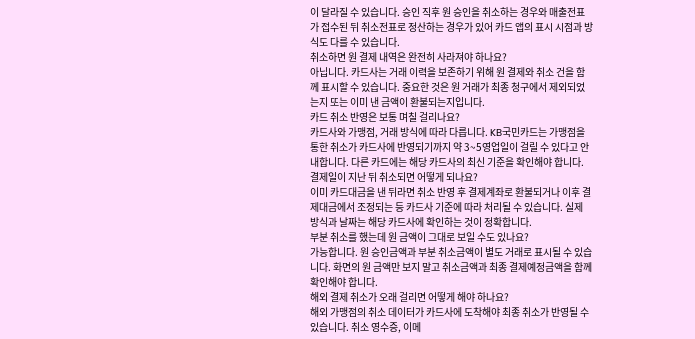이 달라질 수 있습니다. 승인 직후 원 승인을 취소하는 경우와 매출전표가 접수된 뒤 취소전표로 정산하는 경우가 있어 카드 앱의 표시 시점과 방식도 다를 수 있습니다.
취소하면 원 결제 내역은 완전히 사라져야 하나요?
아닙니다. 카드사는 거래 이력을 보존하기 위해 원 결제와 취소 건을 함께 표시할 수 있습니다. 중요한 것은 원 거래가 최종 청구에서 제외되었는지 또는 이미 낸 금액이 환불되는지입니다.
카드 취소 반영은 보통 며칠 걸리나요?
카드사와 가맹점, 거래 방식에 따라 다릅니다. KB국민카드는 가맹점을 통한 취소가 카드사에 반영되기까지 약 3~5영업일이 걸릴 수 있다고 안내합니다. 다른 카드에는 해당 카드사의 최신 기준을 확인해야 합니다.
결제일이 지난 뒤 취소되면 어떻게 되나요?
이미 카드대금을 낸 뒤라면 취소 반영 후 결제계좌로 환불되거나 이후 결제대금에서 조정되는 등 카드사 기준에 따라 처리될 수 있습니다. 실제 방식과 날짜는 해당 카드사에 확인하는 것이 정확합니다.
부분 취소를 했는데 원 금액이 그대로 보일 수도 있나요?
가능합니다. 원 승인금액과 부분 취소금액이 별도 거래로 표시될 수 있습니다. 화면의 원 금액만 보지 말고 취소금액과 최종 결제예정금액을 함께 확인해야 합니다.
해외 결제 취소가 오래 걸리면 어떻게 해야 하나요?
해외 가맹점의 취소 데이터가 카드사에 도착해야 최종 취소가 반영될 수 있습니다. 취소 영수증, 이메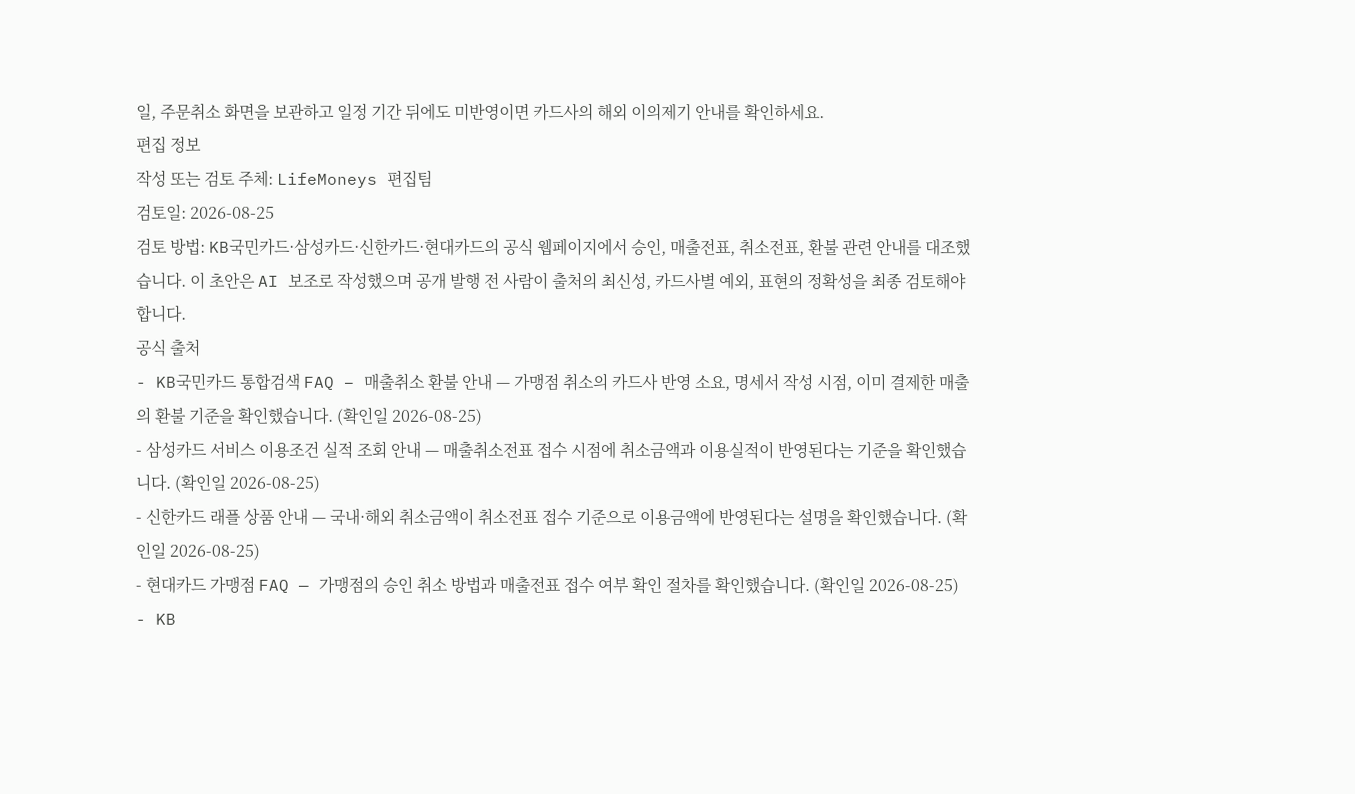일, 주문취소 화면을 보관하고 일정 기간 뒤에도 미반영이면 카드사의 해외 이의제기 안내를 확인하세요.
편집 정보
작성 또는 검토 주체: LifeMoneys 편집팀
검토일: 2026-08-25
검토 방법: KB국민카드·삼성카드·신한카드·현대카드의 공식 웹페이지에서 승인, 매출전표, 취소전표, 환불 관련 안내를 대조했습니다. 이 초안은 AI 보조로 작성했으며 공개 발행 전 사람이 출처의 최신성, 카드사별 예외, 표현의 정확성을 최종 검토해야 합니다.
공식 출처
- KB국민카드 통합검색 FAQ – 매출취소 환불 안내 — 가맹점 취소의 카드사 반영 소요, 명세서 작성 시점, 이미 결제한 매출의 환불 기준을 확인했습니다. (확인일 2026-08-25)
- 삼성카드 서비스 이용조건 실적 조회 안내 — 매출취소전표 접수 시점에 취소금액과 이용실적이 반영된다는 기준을 확인했습니다. (확인일 2026-08-25)
- 신한카드 래플 상품 안내 — 국내·해외 취소금액이 취소전표 접수 기준으로 이용금액에 반영된다는 설명을 확인했습니다. (확인일 2026-08-25)
- 현대카드 가맹점 FAQ — 가맹점의 승인 취소 방법과 매출전표 접수 여부 확인 절차를 확인했습니다. (확인일 2026-08-25)
- KB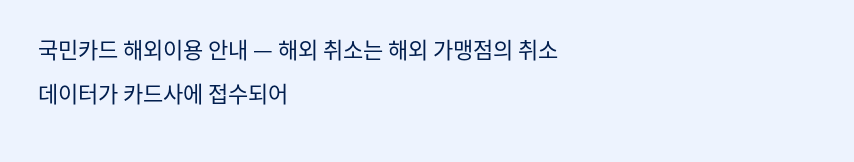국민카드 해외이용 안내 — 해외 취소는 해외 가맹점의 취소 데이터가 카드사에 접수되어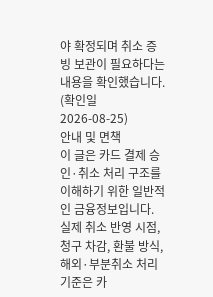야 확정되며 취소 증빙 보관이 필요하다는 내용을 확인했습니다. (확인일 2026-08-25)
안내 및 면책
이 글은 카드 결제 승인·취소 처리 구조를 이해하기 위한 일반적인 금융정보입니다. 실제 취소 반영 시점, 청구 차감, 환불 방식, 해외·부분취소 처리 기준은 카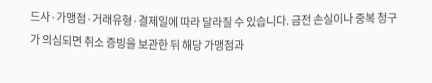드사·가맹점·거래유형·결제일에 따라 달라질 수 있습니다. 금전 손실이나 중복 청구가 의심되면 취소 증빙을 보관한 뒤 해당 가맹점과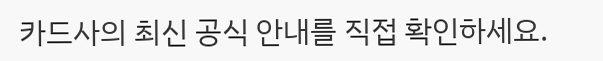카드사의 최신 공식 안내를 직접 확인하세요.